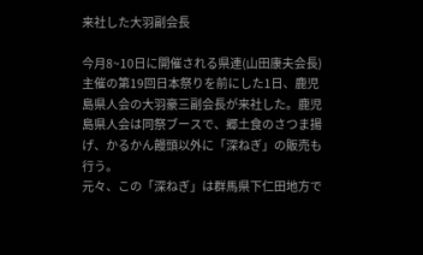来社した大羽副会長

今月8~10日に開催される県連(山田康夫会長)主催の第19回日本祭りを前にした1日、鹿児島県人会の大羽豪三副会長が来社した。鹿児島県人会は同祭ブースで、郷土食のさつま揚げ、かるかん饅頭以外に「深ねぎ」の販売も行う。
元々、この「深ねぎ」は群馬県下仁田地方で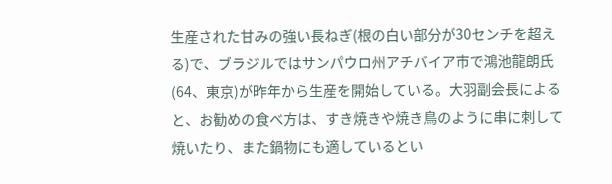生産された甘みの強い長ねぎ(根の白い部分が30センチを超える)で、ブラジルではサンパウロ州アチバイア市で鴻池龍朗氏(64、東京)が昨年から生産を開始している。大羽副会長によると、お勧めの食べ方は、すき焼きや焼き鳥のように串に刺して焼いたり、また鍋物にも適しているとい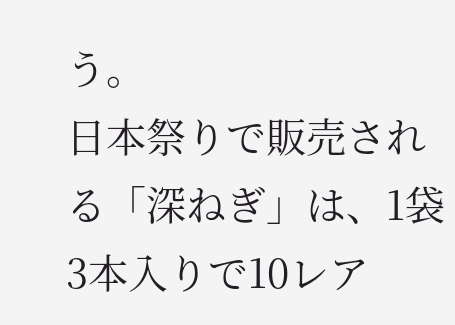う。
日本祭りで販売される「深ねぎ」は、1袋3本入りで10レア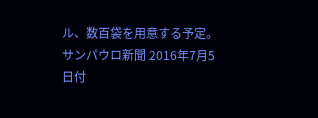ル、数百袋を用意する予定。
サンパウロ新聞 2016年7月5日付